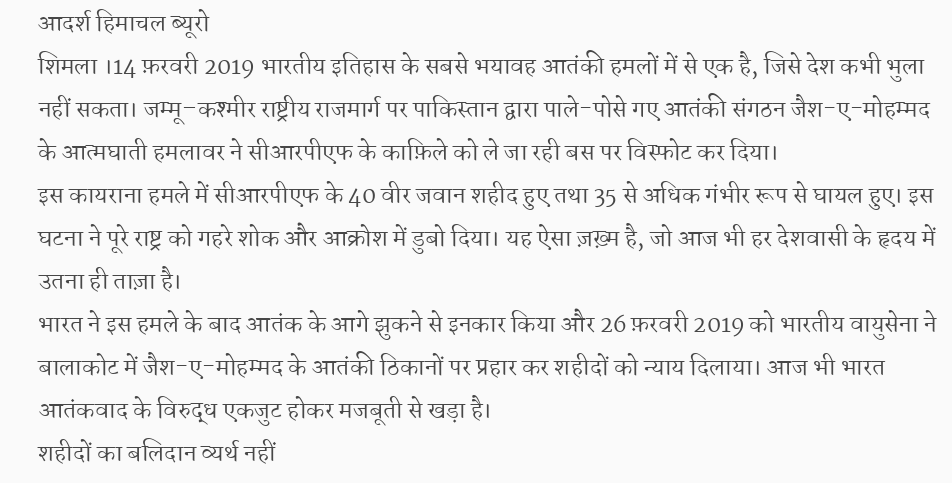आदर्श हिमाचल ब्यूरो
शिमला ।14 फ़रवरी 2019 भारतीय इतिहास के सबसे भयावह आतंकी हमलों में से एक है, जिसे देश कभी भुला नहीं सकता। जम्मू–कश्मीर राष्ट्रीय राजमार्ग पर पाकिस्तान द्वारा पाले-पोसे गए आतंकी संगठन जैश-ए-मोहम्मद के आत्मघाती हमलावर ने सीआरपीएफ के काफ़िले को ले जा रही बस पर विस्फोट कर दिया।
इस कायराना हमले में सीआरपीएफ के 40 वीर जवान शहीद हुए तथा 35 से अधिक गंभीर रूप से घायल हुए। इस घटना ने पूरे राष्ट्र को गहरे शोक और आक्रोश में डुबो दिया। यह ऐसा ज़ख़्म है, जो आज भी हर देशवासी के हृदय में उतना ही ताज़ा है।
भारत ने इस हमले के बाद आतंक के आगे झुकने से इनकार किया और 26 फ़रवरी 2019 को भारतीय वायुसेना ने बालाकोट में जैश-ए-मोहम्मद के आतंकी ठिकानों पर प्रहार कर शहीदों को न्याय दिलाया। आज भी भारत आतंकवाद के विरुद्ध एकजुट होकर मजबूती से खड़ा है।
शहीदों का बलिदान व्यर्थ नहीं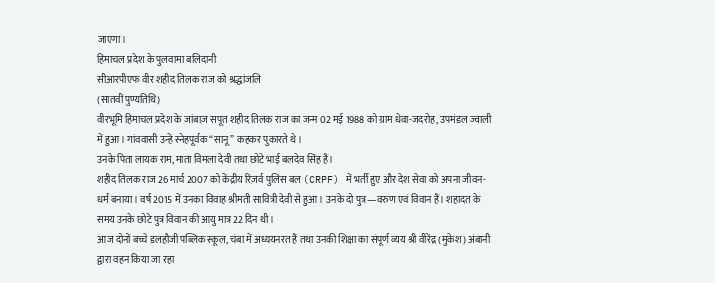जाएगा।
हिमाचल प्रदेश के पुलवामा बलिदानी
सीआरपीएफ वीर शहीद तिलक राज को श्रद्धांजलि
(सातवीं पुण्यतिथि)
वीरभूमि हिमाचल प्रदेश के जांबाज़ सपूत शहीद तिलक राज का जन्म 02 मई 1988 को ग्राम धेवा-जदरोह, उपमंडल ज्वाली में हुआ। गांववासी उन्हें स्नेहपूर्वक “सानू” कहकर पुकारते थे।
उनके पिता लायक राम, माता विमला देवी तथा छोटे भाई बलदेव सिंह हैं।
शहीद तिलक राज 26 मार्च 2007 को केंद्रीय रिज़र्व पुलिस बल (CRPF) में भर्ती हुए और देश सेवा को अपना जीवन-धर्म बनाया। वर्ष 2015 में उनका विवाह श्रीमती सावित्री देवी से हुआ। उनके दो पुत्र—वरुण एवं विवान हैं। शहादत के समय उनके छोटे पुत्र विवान की आयु मात्र 22 दिन थी।
आज दोनों बच्चे डलहौजी पब्लिक स्कूल, चंबा में अध्ययनरत हैं तथा उनकी शिक्षा का संपूर्ण व्यय श्री वीरेंद्र (मुकेश) अंबानी द्वारा वहन किया जा रहा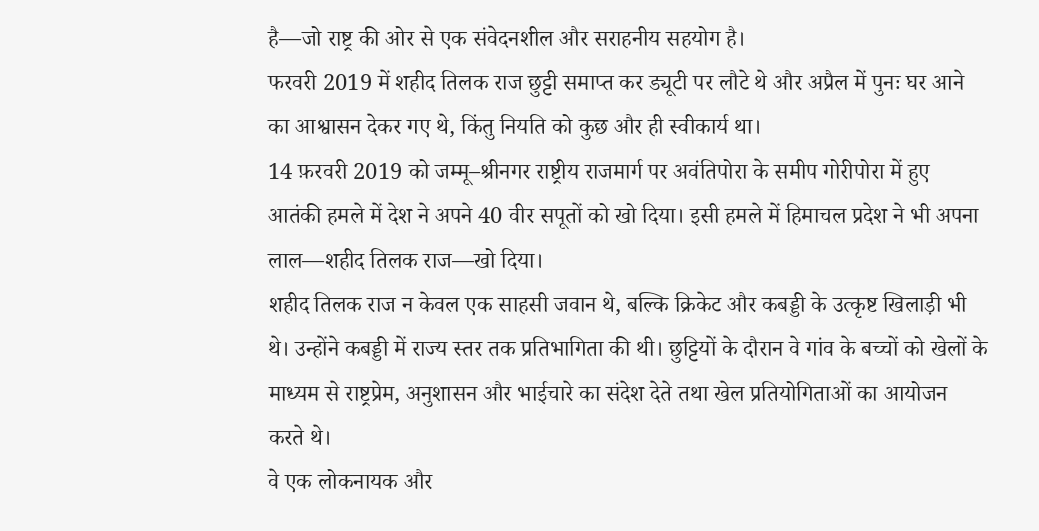है—जो राष्ट्र की ओर से एक संवेदनशील और सराहनीय सहयोग है।
फरवरी 2019 में शहीद तिलक राज छुट्टी समाप्त कर ड्यूटी पर लौटे थे और अप्रैल में पुनः घर आने का आश्वासन देकर गए थे, किंतु नियति को कुछ और ही स्वीकार्य था।
14 फ़रवरी 2019 को जम्मू–श्रीनगर राष्ट्रीय राजमार्ग पर अवंतिपोरा के समीप गोरीपोरा में हुए आतंकी हमले में देश ने अपने 40 वीर सपूतों को खो दिया। इसी हमले में हिमाचल प्रदेश ने भी अपना लाल—शहीद तिलक राज—खो दिया।
शहीद तिलक राज न केवल एक साहसी जवान थे, बल्कि क्रिकेट और कबड्डी के उत्कृष्ट खिलाड़ी भी थे। उन्होंने कबड्डी में राज्य स्तर तक प्रतिभागिता की थी। छुट्टियों के दौरान वे गांव के बच्चों को खेलों के माध्यम से राष्ट्रप्रेम, अनुशासन और भाईचारे का संदेश देते तथा खेल प्रतियोगिताओं का आयोजन करते थे।
वे एक लोकनायक और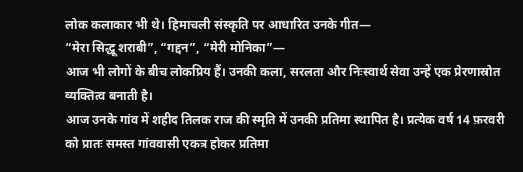लोक कलाकार भी थे। हिमाचली संस्कृति पर आधारित उनके गीत—
“मेरा सिद्धू शराबी”, “गद्दन”, “मेरी मोनिका”—
आज भी लोगों के बीच लोकप्रिय हैं। उनकी कला, सरलता और निःस्वार्थ सेवा उन्हें एक प्रेरणास्रोत व्यक्तित्व बनाती है।
आज उनके गांव में शहीद तिलक राज की स्मृति में उनकी प्रतिमा स्थापित है। प्रत्येक वर्ष 14 फ़रवरी को प्रातः समस्त गांववासी एकत्र होकर प्रतिमा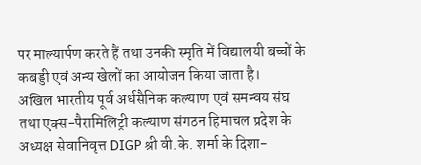पर माल्यार्पण करते हैं तथा उनकी स्मृति में विद्यालयी बच्चों के कबड्डी एवं अन्य खेलों का आयोजन किया जाता है।
अखिल भारतीय पूर्व अर्धसैनिक कल्याण एवं समन्वय संघ तथा एक्स-पैरामिलिट्री कल्याण संगठन हिमाचल प्रदेश के अध्यक्ष सेवानिवृत्त DIGP श्री वी.के. शर्मा के दिशा-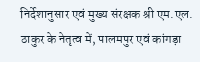निर्देशानुसार एवं मुख्य संरक्षक श्री एम.एल. ठाकुर के नेतृत्व में, पालमपुर एवं कांगड़ा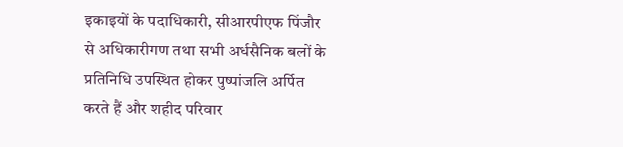इकाइयों के पदाधिकारी, सीआरपीएफ पिंजौर से अधिकारीगण तथा सभी अर्धसैनिक बलों के प्रतिनिधि उपस्थित होकर पुष्पांजलि अर्पित करते हैं और शहीद परिवार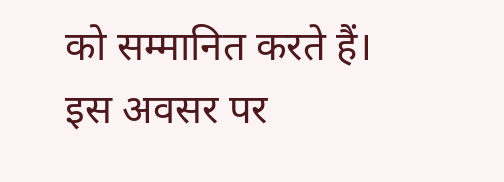को सम्मानित करते हैं।
इस अवसर पर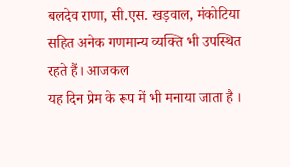बलदेव राणा, सी.एस. खड़वाल, मंकोटिया सहित अनेक गणमान्य व्यक्ति भी उपस्थित रहते हैं। आजकल
यह दिन प्रेम के रूप में भी मनाया जाता है ।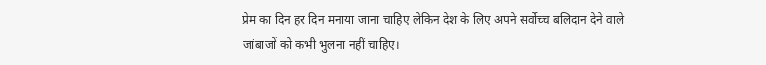प्रेम का दिन हर दिन मनाया जाना चाहिए लेकिन देश के लिए अपने सर्वोच्च बलिदान देने वाले जांबाजों को कभी भुलना नहीं चाहिए।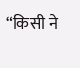“किसी ने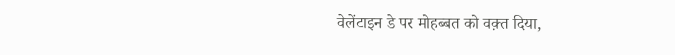वेलेंटाइन डे पर मोहब्बत को वक़्त दिया,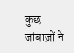कुछ जांबाज़ों ने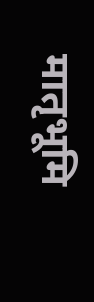मातृभूमि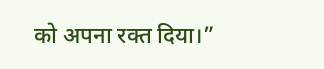को अपना रक्त दिया।”